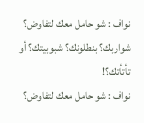نواف : شو حامل معك لتفاوض؟ شواربك؟ بنطلونك؟ شبوبيتك؟ أو تأتأتك؟!
نواف : شو حامل معك لتفاوض؟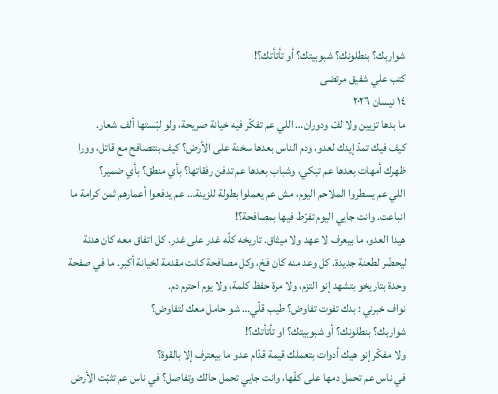شواربك؟ بنطلونك؟ شبوبيتك؟ أو تأتأتك؟!
كتب علي شفيق مرتضى
١٤ نيسان ٢٠٢٦
ما بدها تزيين ولا لفّ ودوران… اللي عم تفكّر فيه خيانة صريحة، ولو لبّستها ألف شعار.
كيف فيك تمدّ إيدك لعدو، ودم الناس بعدها سخنة على الأرض؟ كيف بتتصافح مع قاتل، وورا ظهرك أمهات بعدها عم تبكي، وشباب بعدها عم تدفن رفقاتها؟ بأي منطق؟ بأي ضمير؟
اللي عم يسطروا الملاحم اليوم، مش عم يعملوا بطولة للزينة… عم يدفعوا أعمارهم ثمن كرامة ما انباعت. وانت جايي اليوم تفرّط فيها بمصافحة؟!
هيدا العدو، ما بيعرف لا عهد ولا ميثاق. تاريخه كلّه غدر على غدر. كل اتفاق معه كان هدنة ليحضّر لطعنة جديدة. كل وعد منه كان فخ، وكل مصافحة كانت مقدمة لخيانة أكبر. ما في صفحة وحدة بتاريخو بتشهد إنو التزم، ولا مرة حفظ كلمة، ولا يوم احترم دم.
نواف خبرني : بدك تفوت تفاوض؟ طيب قلّي… شو حامل معك لتفاوض؟
شواربك؟ بنطلونك؟ أو شبوبيتك؟ او تأتأتك؟!
ولا مفكّر إنو هيك أدوات بتعملك قيمة قدّام عدو ما بيعترف إلا بالقوة؟
في ناس عم تحمل دمها على كفّها، وانت جايي تحمل حالك وتفاصل؟ في ناس عم تثبّت الأرض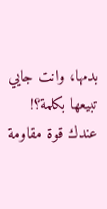بدمها، وانت جايي تبيعها بكلمة؟!
عندك قوة مقاومة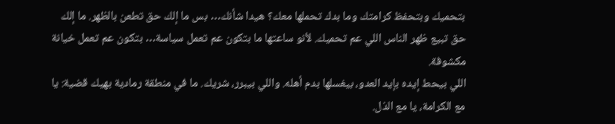بتحميك وبتحفظ كرامتك وما بدك تحملها معك؟ هيدا شأنك… بس ما إلك حق تطعن بالظهر. ما إلك حق تبيع ظهر الناس اللي عم تحميك. لأنو ساعتها ما بتكون عم تعمل سياسة… بتكون عم تعمل خيانة مكشوفة.
اللي بيحط إيده بإيد العدو، بيغسلها بدم أهله. واللي بيبرر، شريك. ما في منطقة رمادية بهيك قضية: يا مع الكرامة، يا مع الذل.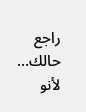راجع حالك… لأنو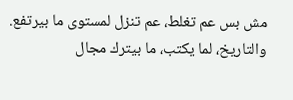مش بس عم تغلط، عم تنزل لمستوى ما بيرتفع. والتاريخ، لما يكتب، ما بيترك مجال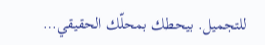للتجميل. بيحطك بمحلّك الحقيقي…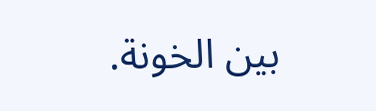بين الخونة.